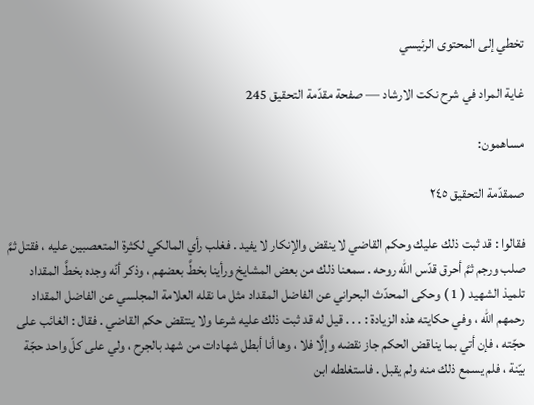تخطي إلى المحتوى الرئيسي

غاية المراد في شرح نكت الارشاد — صفحة مقدّمة التحقيق 245

مساهمون:

صمقدّمة التحقيق ٢٤٥

فقالوا : قد ثبت ذلك عليك وحكم القاضي لا ينقض والإنكار لا يفيد . فغلب رأي المالكي لكثرة المتعصبين عليه ، فقتل ثمَّ صلب ورجم ثمَّ أحرق قدّس الله روحه . سمعنا ذلك من بعض المشايخ ورأينا بخطَّ بعضهم ، وذكر أنّه وجده بخطَّ المقداد تلميذ الشهيد ( 1 ) وحكى المحدّث البحراني عن الفاضل المقداد مثل ما نقله العلامة المجلسي عن الفاضل المقداد رحمهم الله ، وفي حكايته هذه الزيادة : . . . قيل له قد ثبت ذلك عليه شرعا ولا ينتقض حكم القاضي . فقال : الغائب على حجّته ، فإن أتي بما يناقض الحكم جاز نقضه وإلَّا فلا ، وها أنا أبطل شهادات من شهد بالجرح ، ولي على كلّ واحد حجّة بيّنة ، فلم يسمع ذلك منه ولم يقبل . فاستغلطه ابن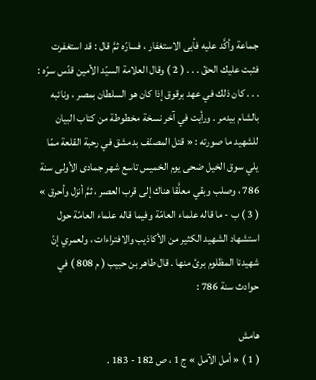جماعة وأكَّد عليه فأبى الاستغفار ، فسارّه ثمَّ قال : قد استغفرت فثبت عليك الحقّ . . . ( 2 ) وقال العلامة السيّد الأمين قدّس سرّه : . . . كان ذلك في عهد برقوق إذا كان هو السلطان بمصر ، ونائبه بالشام بيدمر . ورأيت في آخر نسخة مخطوطة من كتاب البيان للشهيد ما صورته : « قتل المصنّف بدمشق في رحبة القلعة ممّا يلي سوق الخيل ضحى يوم الخميس تاسع شهر جمادى الأولى سنة 786 ، وصلب وبقي معلَّقا هناك إلى قرب العصر ، ثمَّ أنزل وأحرق » ( 3 ) ب - ما قاله علماء العامّة وفيما قاله علماء العامّة حول استشهاد الشهيد الكثير من الأكاذيب والافتراءات ، ولعمري إنّ شهيدنا المظلوم برئ منها . قال طاهر بن حبيب ( م 808 ) في حوادث سنة 786 :

هامش
( 1 ) « أمل الآمل » ج 1 ، ص 182 - 183 .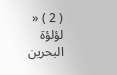( 2 ) « لؤلؤة البحرين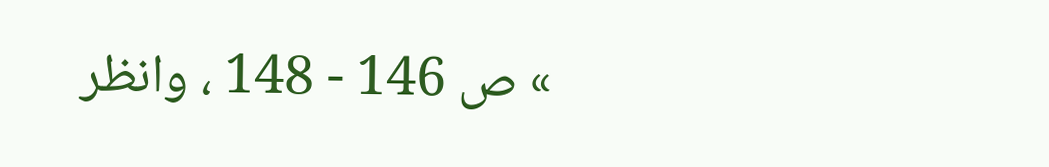» ص 146 - 148 ، وانظر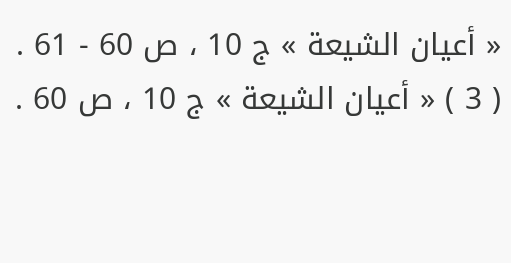« أعيان الشيعة » ج 10 ، ص 60 - 61 .
( 3 ) « أعيان الشيعة » ج 10 ، ص 60 .